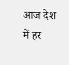आज देश में हर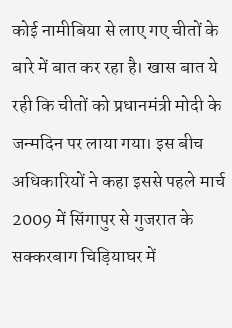कोई नामीबिया से लाए गए चीतों के बारे में बात कर रहा है। खास बात ये रही कि चीतों को प्रधानमंत्री मोदी के जन्मदिन पर लाया गया। इस बीच अधिकारियों ने कहा इससे पहले मार्च 2009 में सिंगापुर से गुजरात के सक्करबाग चिड़ियाघर में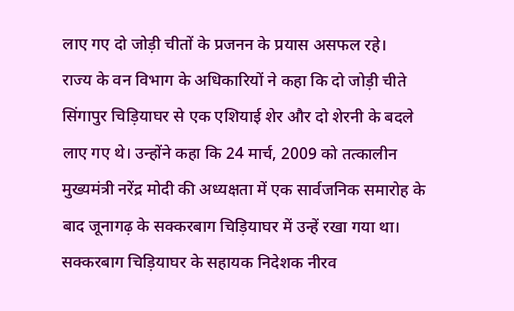लाए गए दो जोड़ी चीतों के प्रजनन के प्रयास असफल रहे।
राज्य के वन विभाग के अधिकारियों ने कहा कि दो जोड़ी चीते सिंगापुर चिड़ियाघर से एक एशियाई शेर और दो शेरनी के बदले लाए गए थे। उन्होंने कहा कि 24 मार्च, 2009 को तत्कालीन मुख्यमंत्री नरेंद्र मोदी की अध्यक्षता में एक सार्वजनिक समारोह के बाद जूनागढ़ के सक्करबाग चिड़ियाघर में उन्हें रखा गया था।
सक्करबाग चिड़ियाघर के सहायक निदेशक नीरव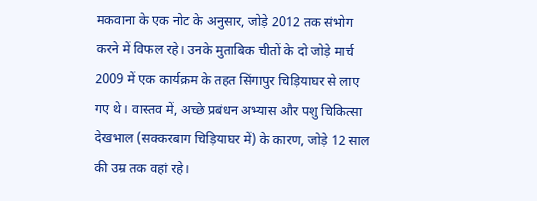मकवाना के एक नोट के अनुसार, जोड़े 2012 तक संभोग करने में विफल रहे। उनके मुताबिक चीतों के दो जोड़े मार्च 2009 में एक कार्यक्रम के तहत सिंगापुर चिड़ियाघर से लाए गए थे। वास्तव में, अच्छे प्रबंधन अभ्यास और पशु चिकित्सा देखभाल (सक्करबाग चिड़ियाघर में) के कारण, जोड़े 12 साल की उम्र तक वहां रहे।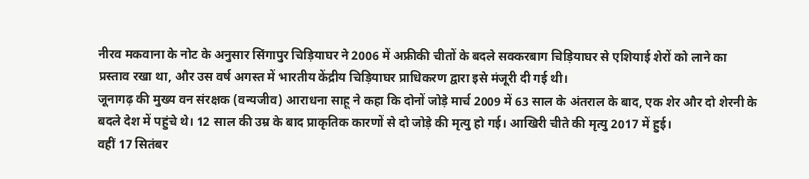नीरव मकवाना के नोट के अनुसार सिंगापुर चिड़ियाघर ने 2006 में अफ्रीकी चीतों के बदले सक्करबाग चिड़ियाघर से एशियाई शेरों को लाने का प्रस्ताव रखा था, और उस वर्ष अगस्त में भारतीय केंद्रीय चिड़ियाघर प्राधिकरण द्वारा इसे मंजूरी दी गई थी।
जूनागढ़ की मुख्य वन संरक्षक (वन्यजीव) आराधना साहू ने कहा कि दोनों जोड़े मार्च 2009 में 63 साल के अंतराल के बाद, एक शेर और दो शेरनी के बदले देश में पहुंचे थे। 12 साल की उम्र के बाद प्राकृतिक कारणों से दो जोड़े की मृत्यु हो गई। आखिरी चीते की मृत्यु 2017 में हुई।
वहीं 17 सितंबर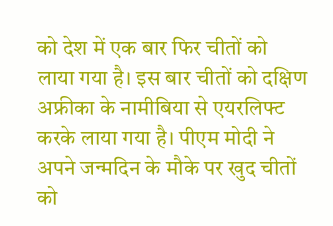को देश में एक बार फिर चीतों को लाया गया है। इस बार चीतों को दक्षिण अफ्रीका के नामीबिया से एयरलिफ्ट करके लाया गया है। पीएम मोदी ने अपने जन्मदिन के मौके पर खुद चीतों को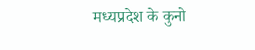मध्यप्रदेश के कुनो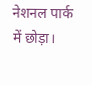नेशनल पार्क में छोड़ा।